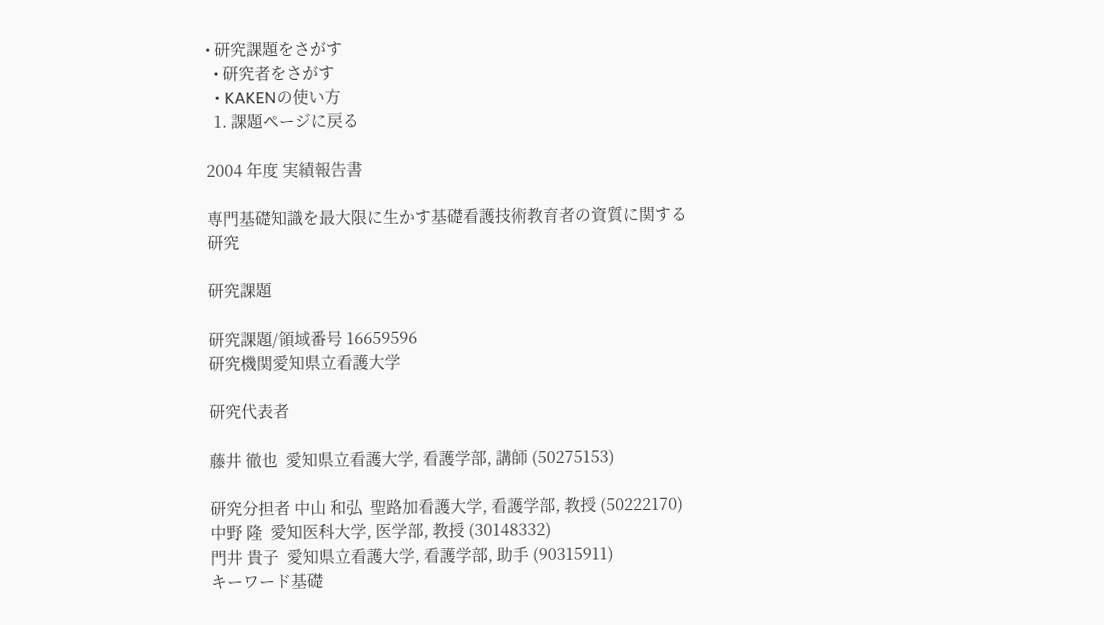• 研究課題をさがす
  • 研究者をさがす
  • KAKENの使い方
  1. 課題ページに戻る

2004 年度 実績報告書

専門基礎知識を最大限に生かす基礎看護技術教育者の資質に関する研究

研究課題

研究課題/領域番号 16659596
研究機関愛知県立看護大学

研究代表者

藤井 徹也  愛知県立看護大学, 看護学部, 講師 (50275153)

研究分担者 中山 和弘  聖路加看護大学, 看護学部, 教授 (50222170)
中野 隆  愛知医科大学, 医学部, 教授 (30148332)
門井 貴子  愛知県立看護大学, 看護学部, 助手 (90315911)
キーワード基礎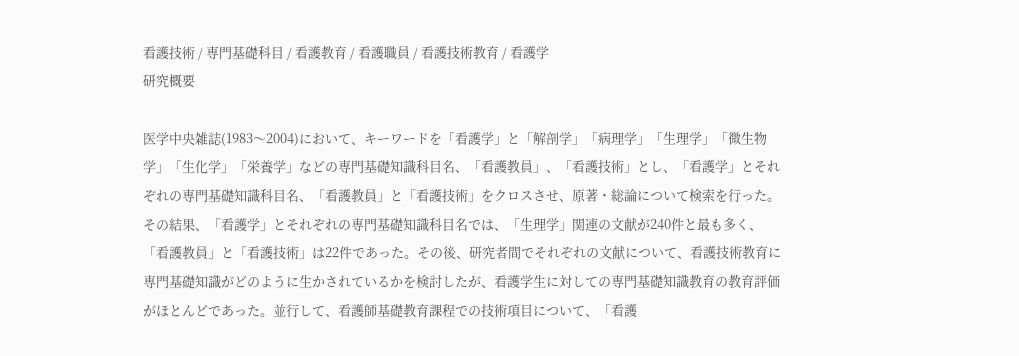看護技術 / 専門基礎科目 / 看護教育 / 看護職員 / 看護技術教育 / 看護学
研究概要

医学中央雑誌(1983〜2004)において、キーワードを「看護学」と「解剖学」「病理学」「生理学」「微生物学」「生化学」「栄養学」などの専門基礎知識科目名、「看護教員」、「看護技術」とし、「看護学」とそれぞれの専門基礎知識科目名、「看護教員」と「看護技術」をクロスさせ、原著・総論について検索を行った。その結果、「看護学」とそれぞれの専門基礎知識科目名では、「生理学」関連の文献が240件と最も多く、「看護教員」と「看護技術」は22件であった。その後、研究者間でそれぞれの文献について、看護技術教育に専門基礎知識がどのように生かされているかを検討したが、看護学生に対しての専門基礎知識教育の教育評価がほとんどであった。並行して、看護師基礎教育課程での技術項目について、「看護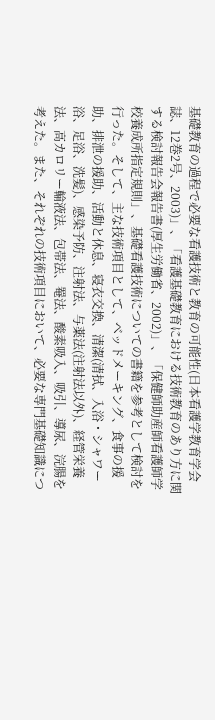基礎教育の過程で必要な看護技術と教育の可能性(日本看護学教育学会誌、12巻2号、2003)」、「看護基礎教育における技術教育のあり方に関する検討報告会報告書(厚生労働省、2002)」、「保健師助産師看護師学校養成所指定規則」、基礎看護技術についての書籍を参考として検討を行った。そして、主な技術項目として、ベッドメーキング、食事の援助、排泄の援助、活動と休息、寝衣交換、清潔(清拭、入浴・シャワー浴、足浴、洗髪)、感染予防、注射法、与薬法(注射法以外)、経管栄養法、高カロリー輸液法、包帯法、罨法、酸素吸入、吸引、導尿、浣腸を考えた。また、それぞれの技術項目において、必要な専門基礎知識につ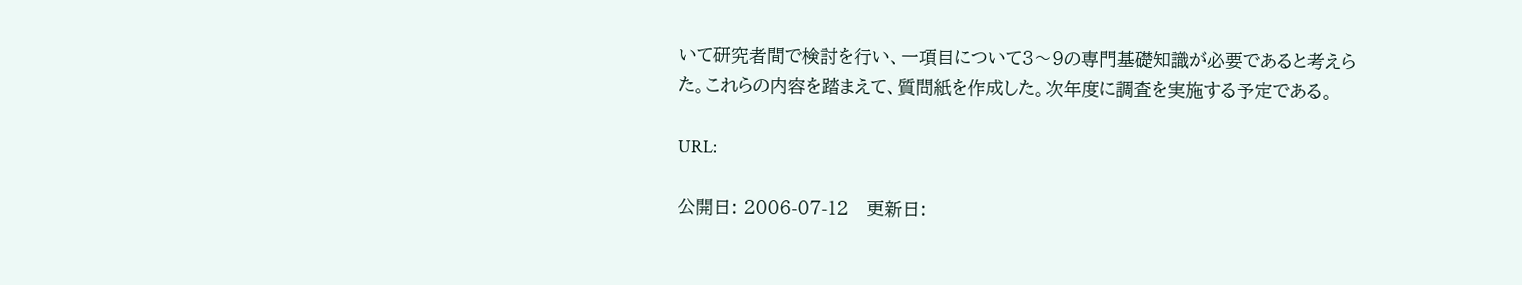いて研究者間で検討を行い、一項目について3〜9の専門基礎知識が必要であると考えらた。これらの内容を踏まえて、質問紙を作成した。次年度に調査を実施する予定である。

URL:

公開日: 2006-07-12   更新日: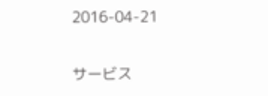2016-04-21

サービス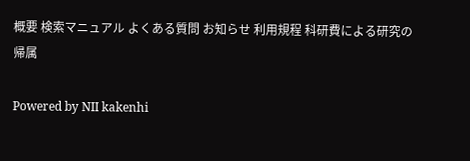概要 検索マニュアル よくある質問 お知らせ 利用規程 科研費による研究の帰属

Powered by NII kakenhi